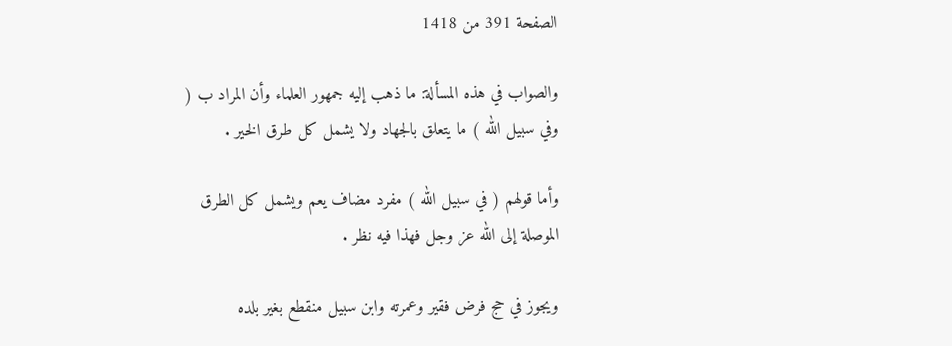الصفحة 391 من 1418

والصواب في هذه المسألة: ما ذهب إليه جمهور العلماء وأن المراد ب ( وفي سبيل الله ) ما يتعلق بالجهاد ولا يشمل كل طرق الخير .

وأما قولهم ( في سبيل الله ) مفرد مضاف يعم ويشمل كل الطرق الموصلة إلى الله عز وجل فهذا فيه نظر .

ويجوز في حج فرض فقير وعمرته وابن سبيل منقطع بغير بلده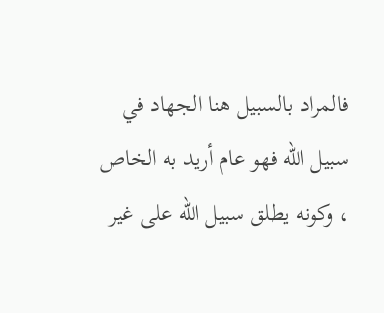فالمراد بالسبيل هنا الجهاد في سبيل الله فهو عام أريد به الخاص ، وكونه يطلق سبيل الله على غير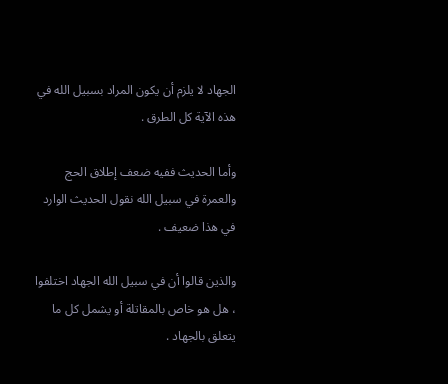الجهاد لا يلزم أن يكون المراد بسبيل الله في هذه الآية كل الطرق .

وأما الحديث ففيه ضعف إطلاق الحج والعمرة في سبيل الله نقول الحديث الوارد في هذا ضعيف .

والذين قالوا أن في سبيل الله الجهاد اختلفوا ، هل هو خاص بالمقاتلة أو يشمل كل ما يتعلق بالجهاد .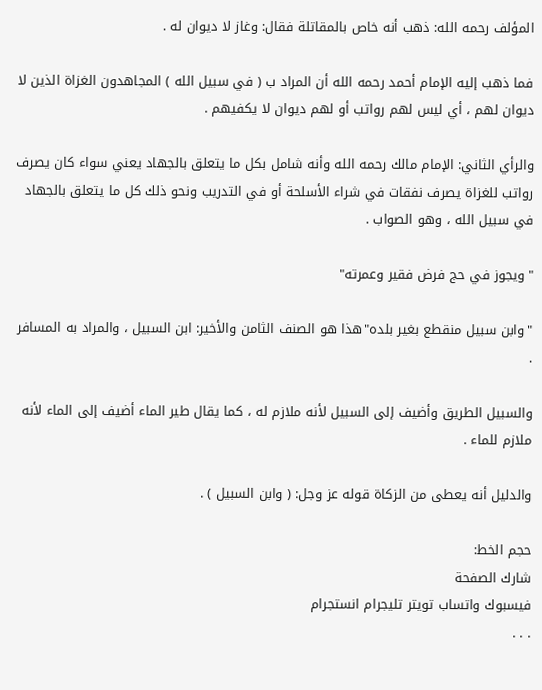المؤلف رحمه الله: ذهب أنه خاص بالمقاتلة فقال: وغاز لا ديوان له .

فما ذهب إليه الإمام أحمد رحمه الله أن المراد ب ( في سبيل الله ) المجاهدون الغزاة الذين لا ديوان لهم ، أي ليس لهم رواتب أو لهم ديوان لا يكفيهم .

والرأي الثاني: الإمام مالك رحمه الله وأنه شامل بكل ما يتعلق بالجهاد يعني سواء كان يصرف رواتب للغزاة يصرف نفقات في شراء الأسلحة أو في التدريب ونحو ذلك كل ما يتعلق بالجهاد في سبيل الله ، وهو الصواب .

"ويجوز في حج فرض فقير وعمرته"

"وابن سبيل منقطع بغير بلده"هذا هو الصنف الثامن والأخير: ابن السبيل ، والمراد به المسافر .

والسبيل الطريق وأضيف إلى السبيل لأنه ملازم له ، كما يقال طير الماء أضيف إلى الماء لأنه ملازم للماء .

والدليل أنه يعطى من الزكاة قوله عز وجل: ( وابن السبيل ) .

حجم الخط:
شارك الصفحة
فيسبوك واتساب تويتر تليجرام انستجرام
. . .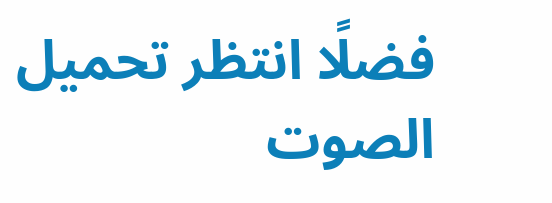فضلًا انتظر تحميل الصوت